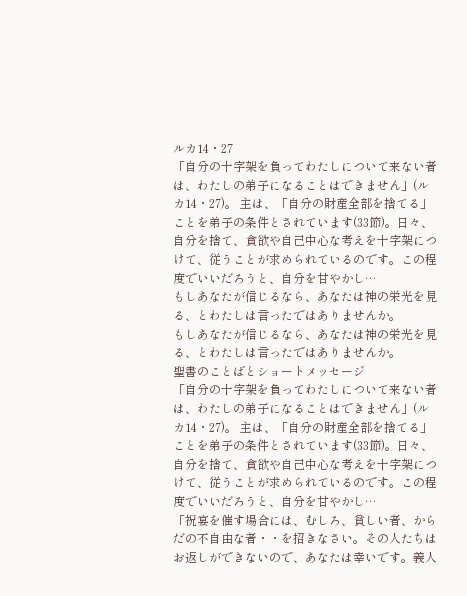ルカ14・27
「自分の十字架を負ってわたしについて来ない者は、わたしの弟子になることはできません」(ルカ14・27)。 主は、「自分の財産全部を捨てる」ことを弟子の条件とされています(33節)。日々、自分を捨て、貪欲や自己中心な考えを十字架につけて、従うことが求められているのです。この程度でいいだろうと、自分を甘やかし…
もしあなたが信じるなら、あなたは神の栄光を見る、とわたしは言ったではありませんか。
もしあなたが信じるなら、あなたは神の栄光を見る、とわたしは言ったではありませんか。
聖書のことばとショートメッセージ
「自分の十字架を負ってわたしについて来ない者は、わたしの弟子になることはできません」(ルカ14・27)。 主は、「自分の財産全部を捨てる」ことを弟子の条件とされています(33節)。日々、自分を捨て、貪欲や自己中心な考えを十字架につけて、従うことが求められているのです。この程度でいいだろうと、自分を甘やかし…
「祝宴を催す場合には、むしろ、貧しい者、からだの不自由な者・・を招きなさい。その人たちはお返しができないので、あなたは幸いです。義人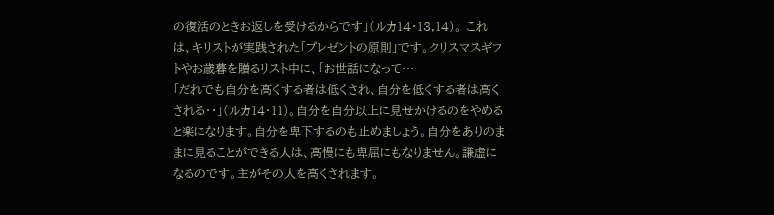の復活のときお返しを受けるからです」(ルカ14・13,14)。 これは、キリストが実践された「プレゼントの原則」です。クリスマスギフトやお歳暮を贈るリスト中に、「お世話になって…
「だれでも自分を高くする者は低くされ、自分を低くする者は高くされる・・」(ルカ14・11)。自分を自分以上に見せかけるのをやめると楽になります。自分を卑下するのも止めましょう。自分をありのままに見ることができる人は、高慢にも卑屈にもなりません。謙虚になるのです。主がその人を高くされます。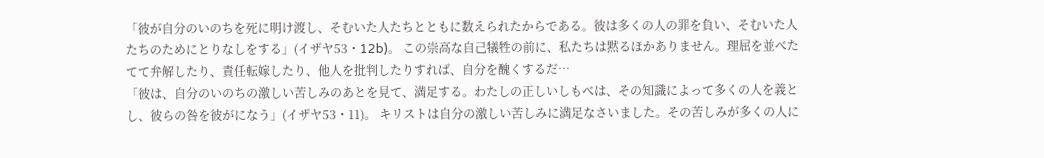「彼が自分のいのちを死に明け渡し、そむいた人たちとともに数えられたからである。彼は多くの人の罪を負い、そむいた人たちのためにとりなしをする」(イザヤ53・12b)。 この崇高な自己犠牲の前に、私たちは黙るほかありません。理屈を並べたてて弁解したり、責任転嫁したり、他人を批判したりすれば、自分を醜くするだ…
「彼は、自分のいのちの激しい苦しみのあとを見て、満足する。わたしの正しいしもべは、その知識によって多くの人を義とし、彼らの咎を彼がになう」(イザヤ53・11)。 キリストは自分の激しい苦しみに満足なさいました。その苦しみが多くの人に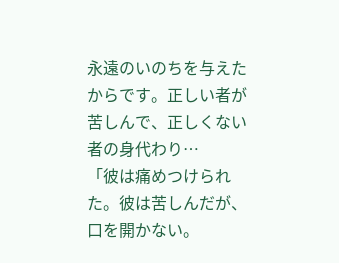永遠のいのちを与えたからです。正しい者が苦しんで、正しくない者の身代わり…
「彼は痛めつけられた。彼は苦しんだが、口を開かない。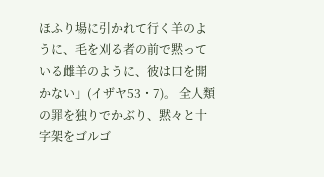ほふり場に引かれて行く羊のように、毛を刈る者の前で黙っている雌羊のように、彼は口を開かない」(イザヤ53・7)。 全人類の罪を独りでかぶり、黙々と十字架をゴルゴ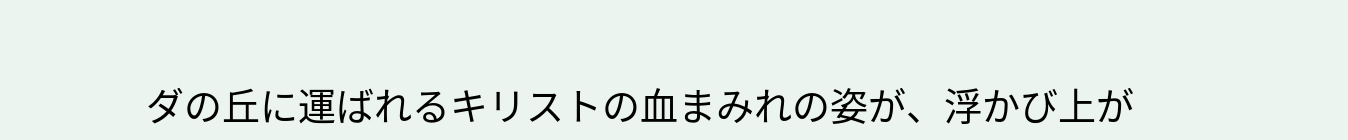ダの丘に運ばれるキリストの血まみれの姿が、浮かび上が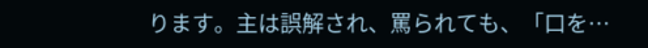ります。主は誤解され、罵られても、「口を…